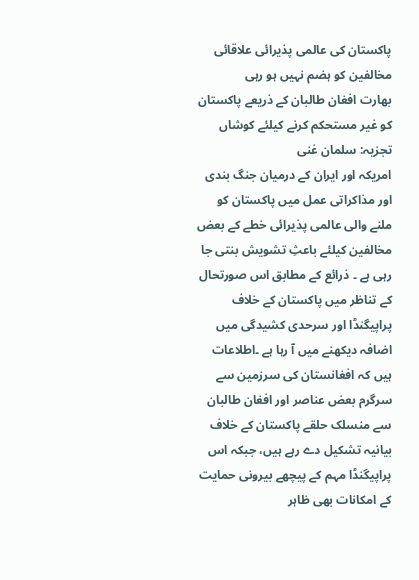پاکستان کی عالمی پذیرائی علاقائی مخالفین کو ہضم نہیں ہو رہی
بھارت افغان طالبان کے ذریعے پاکستان کو غیر مستحکم کرنے کیلئے کوشاں
تجزیہ: سلمان غنی
امریکہ اور ایران کے درمیان جنگ بندی اور مذاکراتی عمل میں پاکستان کو ملنے والی عالمی پذیرائی خطے کے بعض مخالفین کیلئے باعثِ تشویش بنتی جا رہی ہے ۔ ذرائع کے مطابق اس صورتحال کے تناظر میں پاکستان کے خلاف پراپیگنڈا اور سرحدی کشیدگی میں اضافہ دیکھنے میں آ رہا ہے ۔اطلاعات ہیں کہ افغانستان کی سرزمین سے سرگرم بعض عناصر اور افغان طالبان سے منسلک حلقے پاکستان کے خلاف بیانیہ تشکیل دے رہے ہیں، جبکہ اس پراپیگنڈا مہم کے پیچھے بیرونی حمایت کے امکانات بھی ظاہر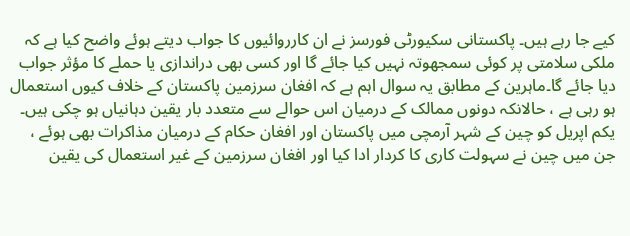کیے جا رہے ہیں۔ پاکستانی سکیورٹی فورسز نے ان کارروائیوں کا جواب دیتے ہوئے واضح کیا ہے کہ ملکی سلامتی پر کوئی سمجھوتہ نہیں کیا جائے گا اور کسی بھی دراندازی یا حملے کا مؤثر جواب دیا جائے گا۔ماہرین کے مطابق یہ سوال اہم ہے کہ افغان سرزمین پاکستان کے خلاف کیوں استعمال ہو رہی ہے ، حالانکہ دونوں ممالک کے درمیان اس حوالے سے متعدد بار یقین دہانیاں ہو چکی ہیں۔
یکم اپریل کو چین کے شہر آرمچی میں پاکستان اور افغان حکام کے درمیان مذاکرات بھی ہوئے ، جن میں چین نے سہولت کاری کا کردار ادا کیا اور افغان سرزمین کے غیر استعمال کی یقین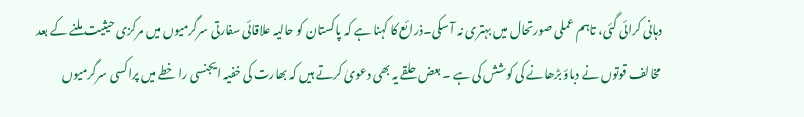دہانی کرائی گئی، تاہم عملی صورتحال میں بہتری نہ آ سکی۔ذرائع کا کہنا ہے کہ پاکستان کو حالیہ علاقائی سفارتی سرگرمیوں میں مرکزی حیثیت ملنے کے بعد مخالف قوتوں نے دباؤ بڑھانے کی کوشش کی ہے ۔ بعض حلقے یہ بھی دعویٰ کرتے ہیں کہ بھارت کی خفیہ ایجنسی را خطے میں پراکسی سرگرمیوں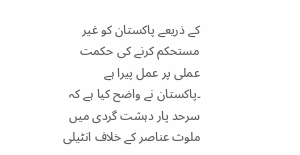کے ذریعے پاکستان کو غیر مستحکم کرنے کی حکمت عملی پر عمل پیرا ہے ۔پاکستان نے واضح کیا ہے کہ سرحد پار دہشت گردی میں ملوث عناصر کے خلاف انٹیلی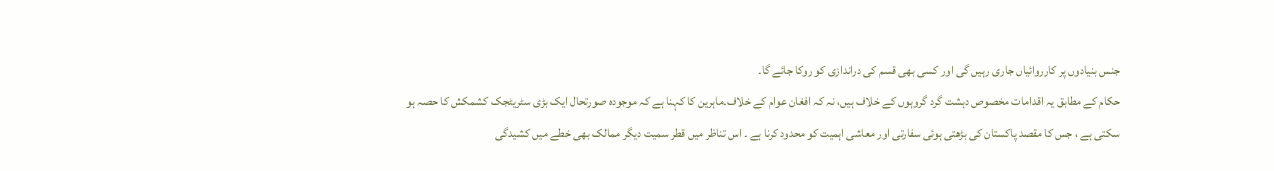جنس بنیادوں پر کارروائیاں جاری رہیں گی اور کسی بھی قسم کی دراندازی کو روکا جائے گا۔
حکام کے مطابق یہ اقدامات مخصوص دہشت گرد گروہوں کے خلاف ہیں، نہ کہ افغان عوام کے خلاف۔ماہرین کا کہنا ہے کہ موجودہ صورتحال ایک بڑی سٹریٹجک کشمکش کا حصہ ہو سکتی ہے ، جس کا مقصد پاکستان کی بڑھتی ہوئی سفارتی اور معاشی اہمیت کو محدود کرنا ہے ۔ اس تناظر میں قطر سمیت دیگر ممالک بھی خطے میں کشیدگی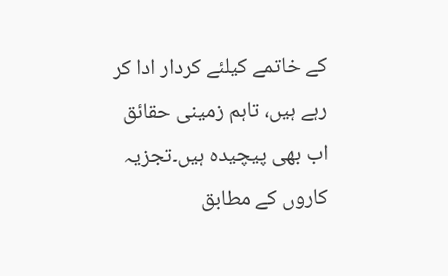کے خاتمے کیلئے کردار ادا کر رہے ہیں، تاہم زمینی حقائق اب بھی پیچیدہ ہیں۔تجزیہ کاروں کے مطابق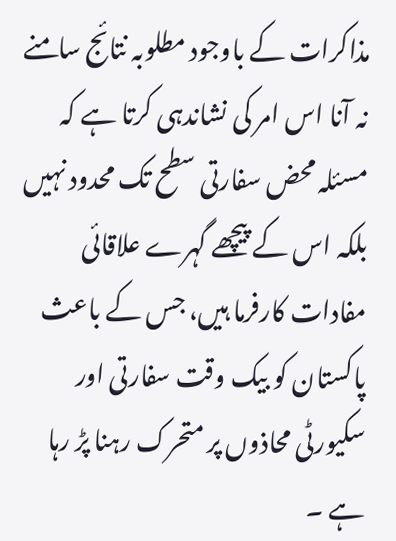مذاکرات کے باوجود مطلوبہ نتائج سامنے نہ آنا اس امر کی نشاندہی کرتا ہے کہ مسئلہ محض سفارتی سطح تک محدود نہیں بلکہ اس کے پیچھے گہرے علاقائی مفادات کارفرما ہیں، جس کے باعث پاکستان کو بیک وقت سفارتی اور سکیورٹی محاذوں پر متحرک رہنا پڑ رہا ہے ۔